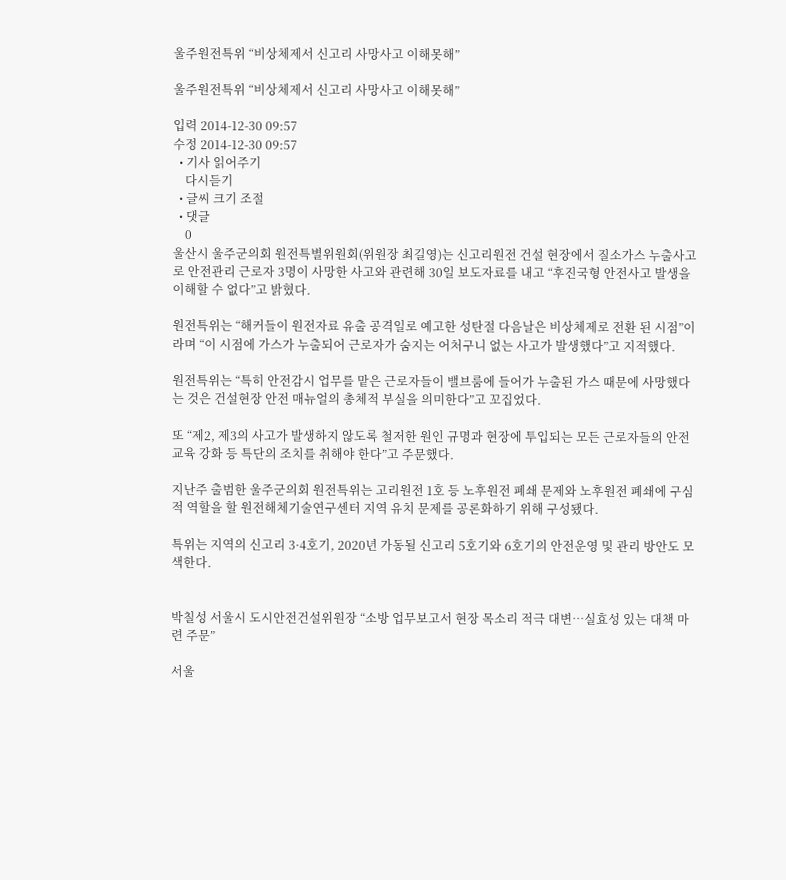울주원전특위 “비상체제서 신고리 사망사고 이해못해”

울주원전특위 “비상체제서 신고리 사망사고 이해못해”

입력 2014-12-30 09:57
수정 2014-12-30 09:57
  • 기사 읽어주기
    다시듣기
  • 글씨 크기 조절
  • 댓글
    0
울산시 울주군의회 원전특별위원회(위원장 최길영)는 신고리원전 건설 현장에서 질소가스 누출사고로 안전관리 근로자 3명이 사망한 사고와 관련해 30일 보도자료를 내고 “후진국형 안전사고 발생을 이해할 수 없다”고 밝혔다.

원전특위는 “해커들이 원전자료 유출 공격일로 예고한 성탄절 다음날은 비상체제로 전환 된 시점”이라며 “이 시점에 가스가 누출되어 근로자가 숨지는 어처구니 없는 사고가 발생했다”고 지적했다.

원전특위는 “특히 안전감시 업무를 맡은 근로자들이 밸브룸에 들어가 누출된 가스 때문에 사망했다는 것은 건설현장 안전 매뉴얼의 총체적 부실을 의미한다”고 꼬집었다.

또 “제2, 제3의 사고가 발생하지 않도록 철저한 원인 규명과 현장에 투입되는 모든 근로자들의 안전교육 강화 등 특단의 조치를 취해야 한다”고 주문했다.

지난주 출범한 울주군의회 원전특위는 고리원전 1호 등 노후원전 폐쇄 문제와 노후원전 폐쇄에 구심적 역할을 할 원전해체기술연구센터 지역 유치 문제를 공론화하기 위해 구성됐다.

특위는 지역의 신고리 3·4호기, 2020년 가동될 신고리 5호기와 6호기의 안전운영 및 관리 방안도 모색한다.


박칠성 서울시 도시안전건설위원장 “소방 업무보고서 현장 목소리 적극 대변…실효성 있는 대책 마련 주문”

서울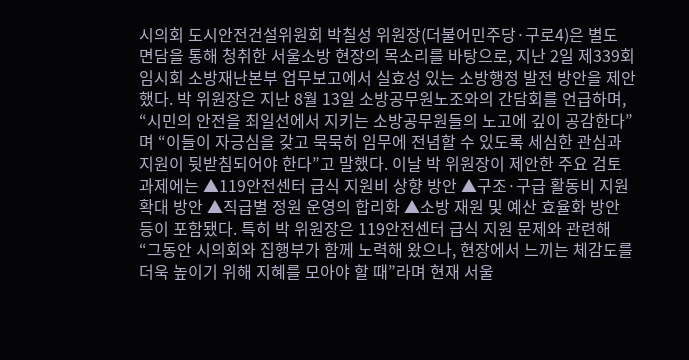시의회 도시안전건설위원회 박칠성 위원장(더불어민주당·구로4)은 별도 면담을 통해 청취한 서울소방 현장의 목소리를 바탕으로, 지난 2일 제339회 임시회 소방재난본부 업무보고에서 실효성 있는 소방행정 발전 방안을 제안했다. 박 위원장은 지난 8월 13일 소방공무원노조와의 간담회를 언급하며, “시민의 안전을 최일선에서 지키는 소방공무원들의 노고에 깊이 공감한다”며 “이들이 자긍심을 갖고 묵묵히 임무에 전념할 수 있도록 세심한 관심과 지원이 뒷받침되어야 한다”고 말했다. 이날 박 위원장이 제안한 주요 검토 과제에는 ▲119안전센터 급식 지원비 상향 방안 ▲구조·구급 활동비 지원 확대 방안 ▲직급별 정원 운영의 합리화 ▲소방 재원 및 예산 효율화 방안 등이 포함됐다. 특히 박 위원장은 119안전센터 급식 지원 문제와 관련해 “그동안 시의회와 집행부가 함께 노력해 왔으나, 현장에서 느끼는 체감도를 더욱 높이기 위해 지혜를 모아야 할 때”라며 현재 서울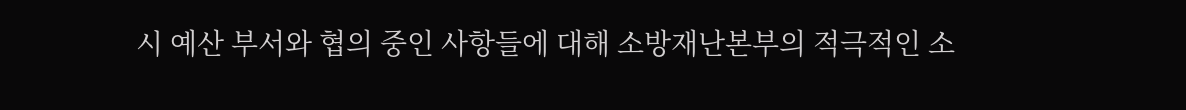시 예산 부서와 협의 중인 사항들에 대해 소방재난본부의 적극적인 소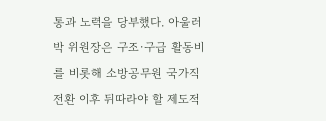통과 노력을 당부했다. 아울러 박 위원장은 구조·구급 활동비를 비롯해 소방공무원 국가직 전환 이후 뒤따라야 할 제도적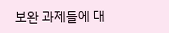보완 과제들에 대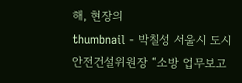해, 현장의
thumbnail - 박칠성 서울시 도시안전건설위원장 “소방 업무보고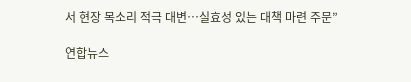서 현장 목소리 적극 대변…실효성 있는 대책 마련 주문”

연합뉴스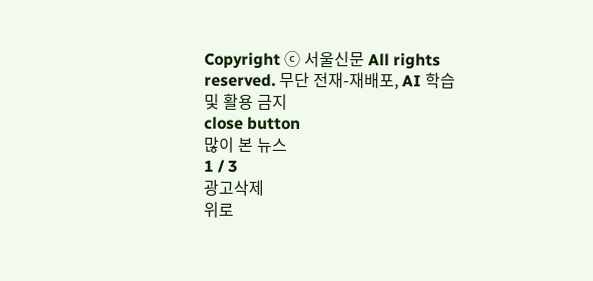Copyright ⓒ 서울신문 All rights reserved. 무단 전재-재배포, AI 학습 및 활용 금지
close button
많이 본 뉴스
1 / 3
광고삭제
위로